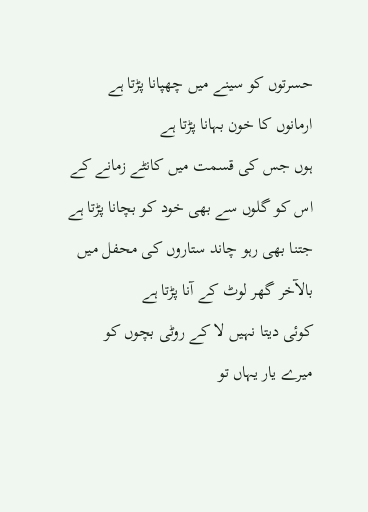حسرتوں کو سینے میں چھپانا پڑتا ہے
ارمانوں کا خون بہانا پڑتا ہے
ہوں جس کی قسمت میں کانٹے زمانے کے
اس کو گلوں سے بھی خود کو بچانا پڑتا ہے
جتنا بھی رہو چاند ستاروں کی محفل میں
بالآخر گھر لوٹ کے آنا پڑتا ہے
کوئی دیتا نہیں لا کے روٹی بچوں کو
میرے یار یہاں تو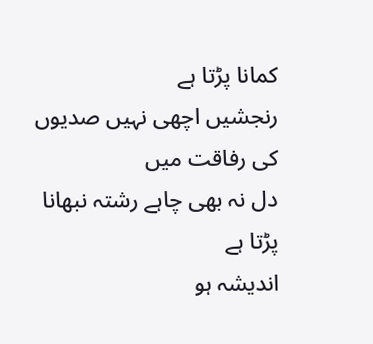کمانا پڑتا ہے
رنجشیں اچھی نہیں صدیوں کی رفاقت میں
دل نہ بھی چاہے رشتہ نبھانا پڑتا ہے
اندیشہ ہو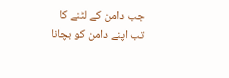جب دامن کے لٹنے کا
تب اپنے دامن کو بچانا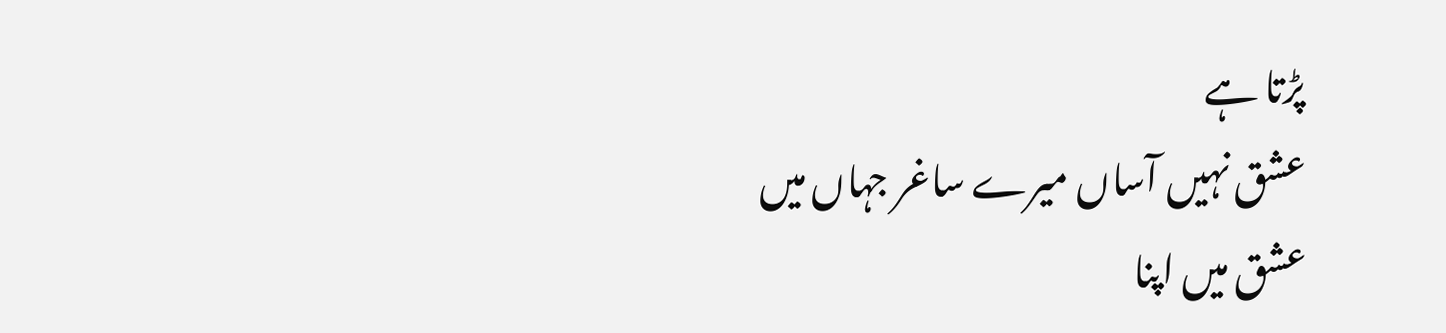پڑتا ہے
عشق نہیں آساں میرے ساغر جہاں میں
عشق میں اپنا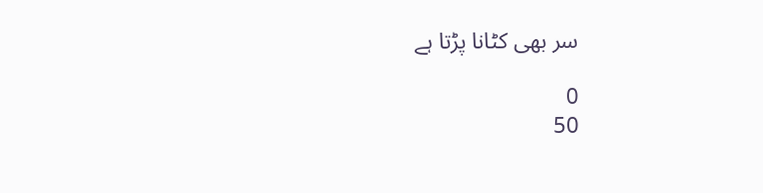سر بھی کٹانا پڑتا ہے

0
50